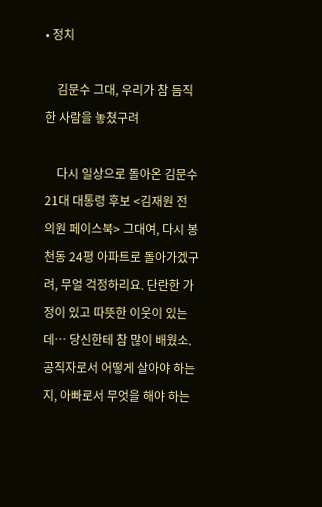• 정치

    김문수 그대, 우리가 참 듬직한 사람을 놓쳤구려

    다시 일상으로 돌아온 김문수 21대 대통령 후보 <김재원 전 의원 페이스북> 그대여, 다시 봉천동 24평 아파트로 돌아가겠구려, 무얼 걱정하리요. 단란한 가정이 있고 따뜻한 이웃이 있는데… 당신한테 참 많이 배웠소. 공직자로서 어떻게 살아야 하는지, 아빠로서 무엇을 해야 하는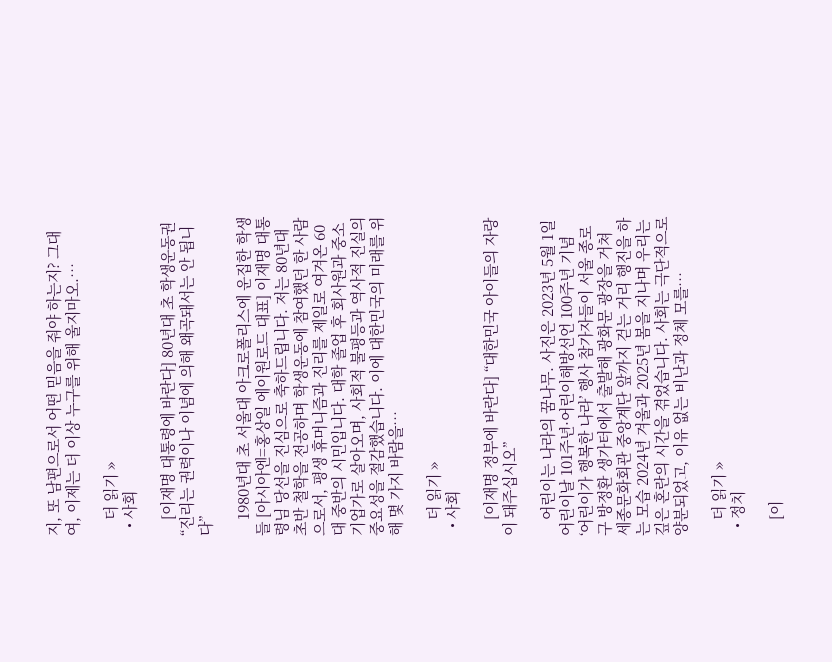지, 또 남편으로서 어떤 믿음을 줘야 하는지? 그대여, 이제는 더 이상 누구를 위해 울지마오.…

    더 읽기 »
  • 사회

    [이재명 대통령에 바란다] 80년대 초 학생운동권 “진리는 권력이나 이념에 의해 왜곡돼서는 안 됩니다”

    1980년대 초 서울대 아크로폴리스에 운집한 학생들 [아시아엔=홍상일 에이원로드 대표] 이재명 대통령님 당선을 진심으로 축하드립니다. 저는 80년대 초반 철학을 전공하며 학생운동에 참여했던 한 사람으로서, 평생 휴머니즘과 진리를 제일로 여겨온 60대 중반의 시민입니다. 대학 졸업 후 회사원과 중소기업가로 살아오며, 사회적 불평등과 역사적 진실의 중요성을 절감했습니다. 이에 대한민국의 미래를 위해 몇 가지 바람을…

    더 읽기 »
  • 사회

    [이재명 정부에 바란다] “대한민국 아이들의 자랑이 돼주십시오”

    어린이는 나라의 꿈나무. 사진은 2023년 5월 1일 어린이날 101주년·어린이해방선언 100주년 기념 ‘어린이가 행복한 나라’ 행사 참가자들이 서울 종로구 방정환 생가터에서 출발해 광화문 광장을 거쳐 세종문화회관 중앙계단 앞까지 걷는 거리 행진을 하는 모습 2024년 겨울과 2025년 봄을 지나며 우리는 깊은 혼란의 시간을 겪었습니다. 사회는 극단적으로 양분되었고, 이유 없는 비난과 정체 모를…

    더 읽기 »
  • 정치

    [이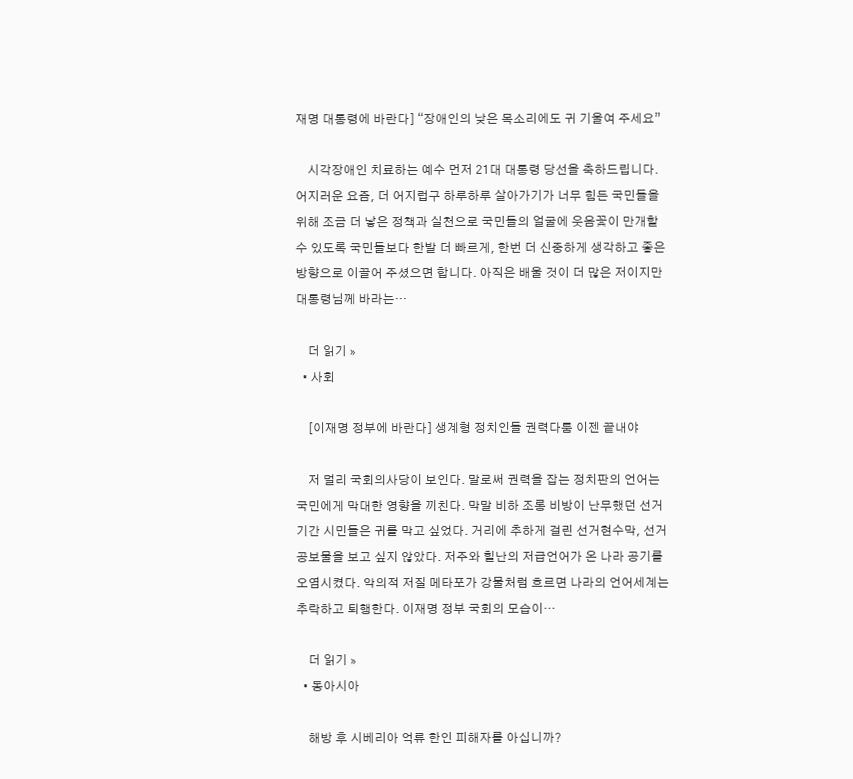재명 대통령에 바란다] “장애인의 낮은 목소리에도 귀 기울여 주세요”

    시각장애인 치료하는 예수 먼저 21대 대통령 당선을 축하드립니다. 어지러운 요즘, 더 어지럽구 하루하루 살아가기가 너무 힘든 국민들을 위해 조금 더 낳은 정책과 실천으로 국민들의 얼굴에 웃음꽃이 만개할 수 있도록 국민들보다 한발 더 빠르게, 한번 더 신중하게 생각하고 좋은 방향으로 이끌어 주셨으면 합니다. 아직은 배울 것이 더 많은 저이지만 대통령님께 바라는…

    더 읽기 »
  • 사회

    [이재명 정부에 바란다] 생계형 정치인들 권력다툼 이젠 끝내야

    저 멀리 국회의사당이 보인다. 말로써 권력을 잡는 정치판의 언어는 국민에게 막대한 영향을 끼친다. 막말 비하 조롱 비방이 난무했던 선거기간 시민들은 귀를 막고 싶었다. 거리에 추하게 걸린 선거현수막, 선거공보물을 보고 싶지 않았다. 저주와 힐난의 저급언어가 온 나라 공기를 오염시켰다. 악의적 저질 메타포가 강물처럼 흐르면 나라의 언어세계는 추락하고 퇴행한다. 이재명 정부 국회의 모습이…

    더 읽기 »
  • 동아시아

    해방 후 시베리아 억류 한인 피해자를 아십니까?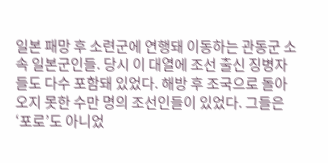일본 패망 후 소련군에 연행돼 이동하는 관동군 소속 일본군인들. 당시 이 대열에 조선 출신 징병자들도 다수 포함돼 있었다. 해방 후 조국으로 돌아오지 못한 수만 명의 조선인들이 있었다. 그들은 ‘포로’도 아니었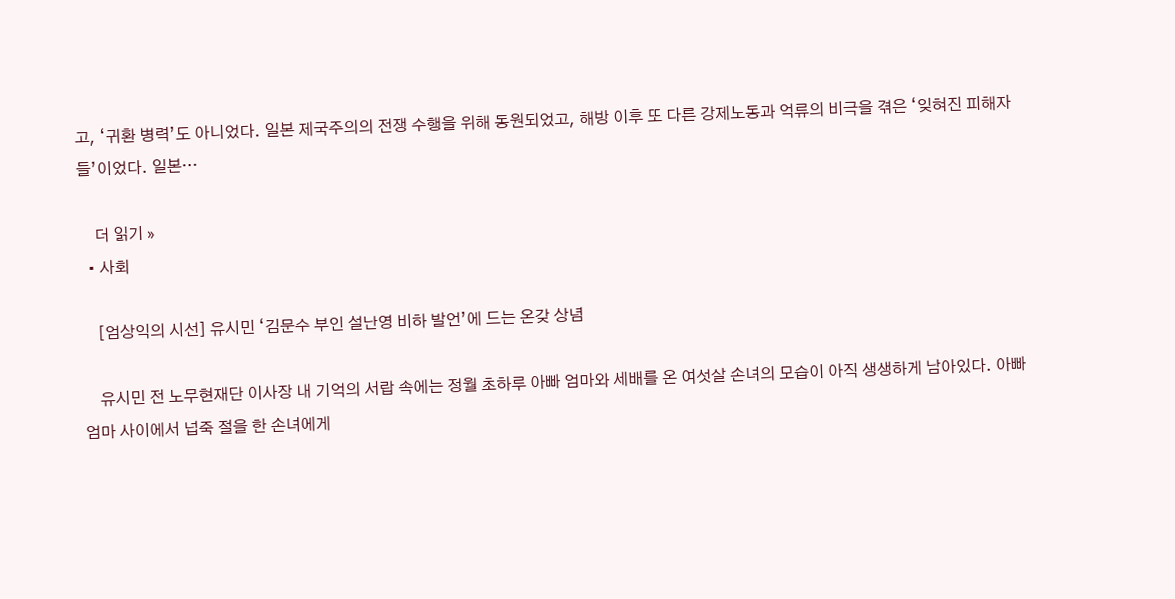고, ‘귀환 병력’도 아니었다. 일본 제국주의의 전쟁 수행을 위해 동원되었고, 해방 이후 또 다른 강제노동과 억류의 비극을 겪은 ‘잊혀진 피해자들’이었다. 일본…

    더 읽기 »
  • 사회

    [엄상익의 시선] 유시민 ‘김문수 부인 설난영 비하 발언’에 드는 온갖 상념

    유시민 전 노무현재단 이사장 내 기억의 서랍 속에는 정월 초하루 아빠 엄마와 세배를 온 여섯살 손녀의 모습이 아직 생생하게 남아있다. 아빠 엄마 사이에서 넙죽 절을 한 손녀에게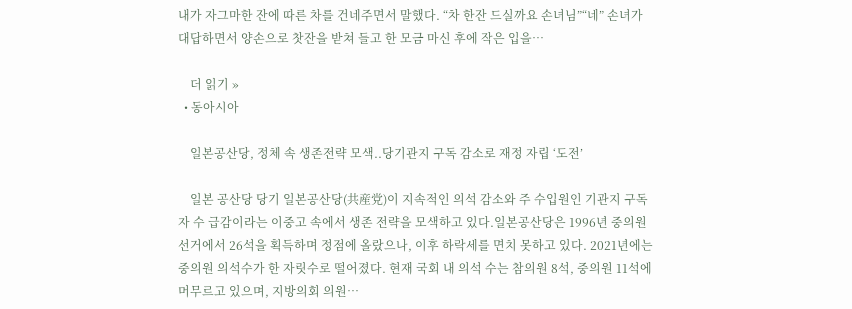내가 자그마한 잔에 따른 차를 건네주면서 말했다. “차 한잔 드실까요 손녀님”“네” 손녀가 대답하면서 양손으로 찻잔을 받쳐 들고 한 모금 마신 후에 작은 입을…

    더 읽기 »
  • 동아시아

    일본공산당, 정체 속 생존전략 모색..당기관지 구독 감소로 재정 자립 ‘도전’

    일본 공산당 당기 일본공산당(共産党)이 지속적인 의석 감소와 주 수입원인 기관지 구독자 수 급감이라는 이중고 속에서 생존 전략을 모색하고 있다.일본공산당은 1996년 중의원 선거에서 26석을 획득하며 정점에 올랐으나, 이후 하락세를 면치 못하고 있다. 2021년에는 중의원 의석수가 한 자릿수로 떨어졌다. 현재 국회 내 의석 수는 참의원 8석, 중의원 11석에 머무르고 있으며, 지방의회 의원…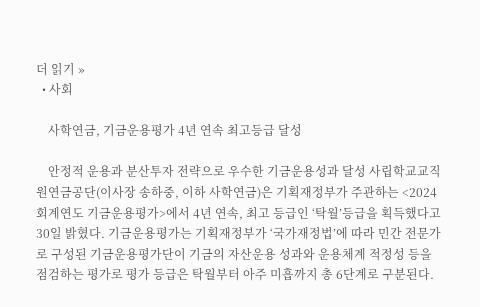더 읽기 »
  • 사회

    사학연금, 기금운용평가 4년 연속 최고등급 달성

    안정적 운용과 분산투자 전략으로 우수한 기금운용성과 달성 사립학교교직원연금공단(이사장 송하중, 이하 사학연금)은 기획재정부가 주관하는 <2024 회계연도 기금운용평가>에서 4년 연속, 최고 등급인 ‘탁월’등급을 획득했다고 30일 밝혔다. 기금운용평가는 기획재정부가 ‘국가재정법’에 따라 민간 전문가로 구성된 기금운용평가단이 기금의 자산운용 성과와 운용체계 적정성 등을 점검하는 평가로 평가 등급은 탁월부터 아주 미흡까지 총 6단계로 구분된다.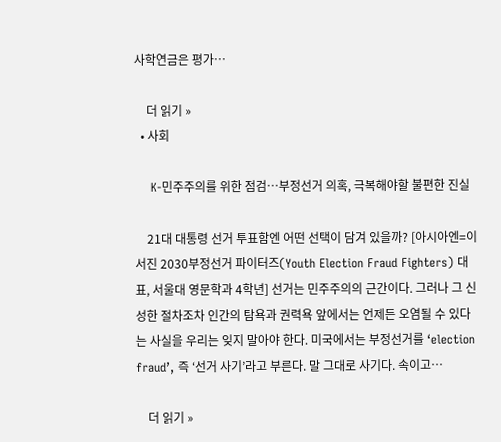사학연금은 평가…

    더 읽기 »
  • 사회

    K-민주주의를 위한 점검…부정선거 의혹, 극복해야할 불편한 진실

    21대 대통령 선거 투표함엔 어떤 선택이 담겨 있을까? [아시아엔=이서진 2030부정선거 파이터즈(Youth Election Fraud Fighters) 대표, 서울대 영문학과 4학년] 선거는 민주주의의 근간이다. 그러나 그 신성한 절차조차 인간의 탐욕과 권력욕 앞에서는 언제든 오염될 수 있다는 사실을 우리는 잊지 말아야 한다. 미국에서는 부정선거를 ‘election fraud’, 즉 ‘선거 사기’라고 부른다. 말 그대로 사기다. 속이고…

    더 읽기 »